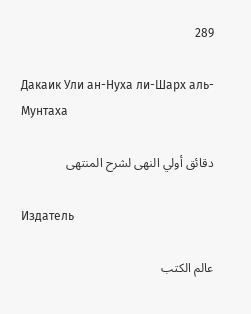289

Дакаик Ули ан-Нуха ли-Шарх аль-Мунтаха

دقائق أولي النهى لشرح المنتهى

Издатель

عالم الكتب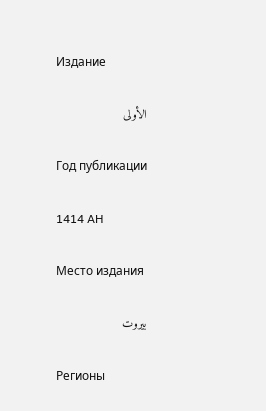Издание

الأولى

Год публикации

1414 AH

Место издания

بيروت

Регионы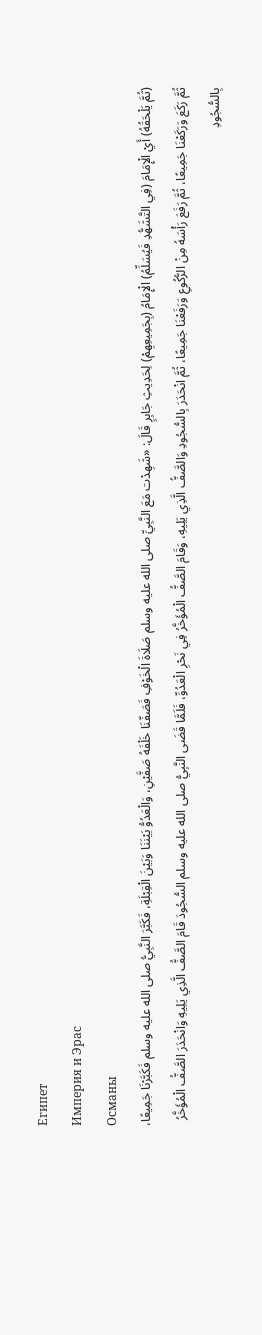Египет
Империя и Эрас
Османы
(ثُمَّ يَلْحَقُهُ) أَيْ الْإِمَامَ (فِي التَّشَهُّدِ فَيُسَلِّمُ) الْإِمَامُ (بِجَمِيعِهِمْ) لِحَدِيثِ جَابِرٍ قَالَ: «شَهِدْت مَعَ النَّبِيِّ صلى الله عليه وسلم صَلَاةَ الْخَوْفِ فَصَفّنَا خَلْفَهُ صَفَّيْنِ، وَالْعَدُوُّ بَيْنَنَا وَبَيْنَ الْقِبْلَةِ، فَكَبَّرَ النَّبِيُّ صلى الله عليه وسلم فَكَبَّرْنَا جَمِيعًا، ثُمَّ رَكَعَ وَرَكَعْنَا جَمِيعًا، ثُمَّ رَفَعَ رَأْسَهُ مِنْ الرُّكُوعِ وَرَفَعْنَا جَمِيعًا، ثُمَّ انْحَدَرَ بِالسُّجُودِ وَالصَّفُّ الَّذِي يَلِيهِ، وَقَامَ الصَّفُّ الْمُؤَخَّرُ فِي نَحْرِ الْعَدُوِّ، فَلَمَّا قَضَى النَّبِيُّ صلى الله عليه وسلم السُّجُودَ قَامَ الصَّفُّ الَّذِي يَلِيهِ وَانْحَدَرَ الصَّفُّ الْمُؤَخَّرُ بِالسُّجُودِ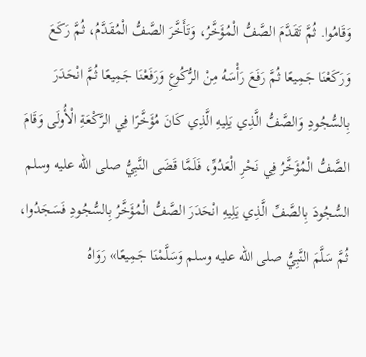وَقَامُوا. ثُمَّ تَقَدَّمَ الصَّفُّ الْمُؤَخَّرُ، وَتَأَخَّرَ الصَّفُّ الْمُقَدَّمُ، ثُمَّ رَكَعَ وَرَكَعْنَا جَمِيعًا ثُمَّ رَفَعَ رَأْسَهُ مِنْ الرُّكُوعِ وَرَفَعْنَا جَمِيعًا ثُمَّ انْحَدَرَ بِالسُّجُودِ وَالصَّفُّ الَّذِي يَلِيهِ الَّذِي كَانَ مُؤَخَّرًا فِي الرَّكْعَةِ الْأُولَى وَقَامَ الصَّفُّ الْمُؤَخَّرُ فِي نَحْرِ الْعَدُوِّ، فَلَمَّا قَضَى النَّبِيُّ صلى الله عليه وسلم السُّجُودَ بِالصَّفِّ الَّذِي يَلِيهِ انْحَدَرَ الصَّفُّ الْمُؤَخَّرُ بِالسُّجُودِ فَسَجَدُوا، ثُمَّ سَلَّمَ النَّبِيُّ صلى الله عليه وسلم وَسَلَّمْنَا جَمِيعًا» رَوَاهُ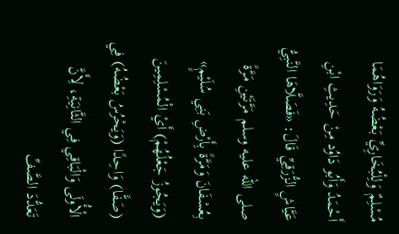مُسْلِمٌ وَلِلْبُخَارِيِّ بَعْضُهُ وَرَوَاهُمَا أَحْمَدُ وَأَبُو دَاوُد مِنْ حَدِيثِ ابْنِ عَيَّاشٍ الزُّرَقِيِّ قَالَ: «فَصَلَّاهَا النَّبِيُّ صلى الله عليه وسلم مَرَّتَيْنِ مَرَّةً بِعُسْفَانَ وَمَرَّةً بِأَرْضِ بَنِي سُلَيْمٍ»
(وَيَجُوزُ جَعْلُهُمْ) أَيْ الْمُسْلِمِينَ (صَفًّا) وَاحِدًا (وَيَحْرُسُ بَعْضُهُ) فِي الْأُولَى وَالْبَاقِي فِي الثَّانِيَةِ، لِأَنَّ تَعَدُّدَ الصَّفِّ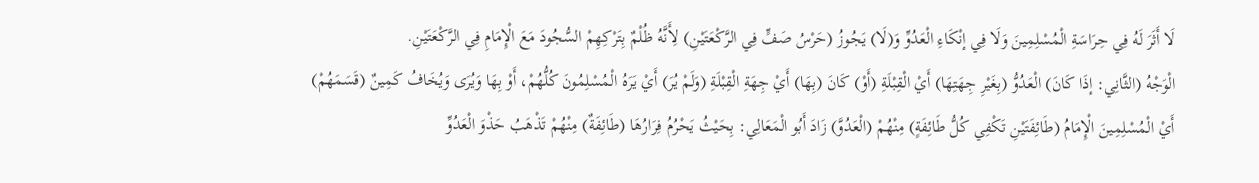لَا أَثَرَ لَهُ فِي حِرَاسَةِ الْمُسْلِمِينَ وَلَا فِي إنْكَاءِ الْعَدُوِّ وَ(لَا) يَجُوزُ (حَرْسُ صَفٍّ فِي الرَّكْعَتَيْنِ) لِأَنَّهُ ظُلْمٌ بِتَرْكِهِمْ السُّجُودَ مَعَ الْإِمَامِ فِي الرَّكْعَتَيْنِ.
الْوَجْهُ (الثَّانِي: إذَا كَانَ) الْعَدُوُّ (بِغَيْرِ جِهَتِهَا) أَيْ الْقِبْلَةِ (أَوْ) كَانَ (بِهَا) أَيْ جِهَةِ الْقِبْلَةِ (وَلَمْ يُرَ) أَيْ يَرَهُ الْمُسْلِمُونَ كُلُّهُمْ، أَوْ بِهَا وَيُرَى وَيُخَافُ كَمِينٌ (قَسَمَهُمْ) أَيْ الْمُسْلِمِينَ الْإِمَامُ (طَائِفَتَيْنِ تَكْفِي كُلُّ طَائِفَةٍ) مِنْهُمْ (الْعَدُوَّ) زَادَ أَبُو الْمَعَالِي: بِحَيْثُ يَحْرُمُ فِرَارُهَا (طَائِفَةٌ) مِنْهُمْ تَذْهَبُ حَذْوَ الْعَدُوِّ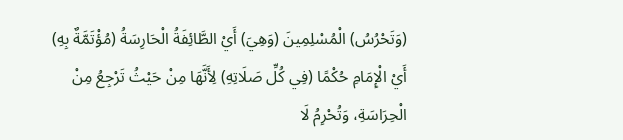(وَتَحْرُسُ) الْمُسْلِمِينَ (وَهِيَ) أَيْ الطَّائِفَةُ الْحَارِسَةُ (مُؤْتَمَّةٌ بِهِ) أَيْ الْإِمَامِ حُكْمًا (فِي كُلِّ صَلَاتِهِ) لِأَنَّهَا مِنْ حَيْثُ تَرْجِعُ مِنْ الْحِرَاسَةِ، وَتُحْرِمُ لَا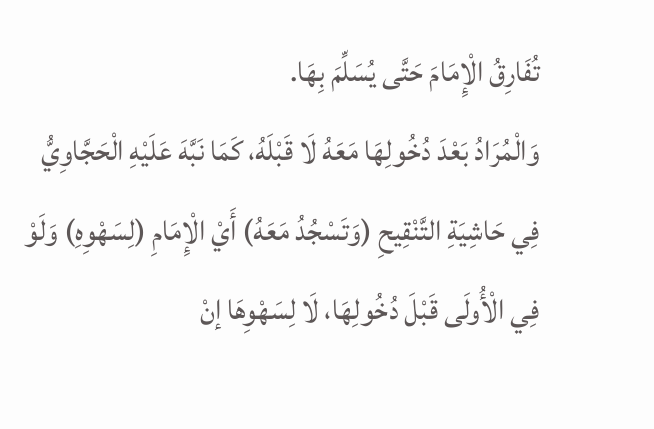تُفَارِقُ الْإِمَامَ حَتَّى يُسَلِّمَ بِهَا.
وَالْمُرَادُ بَعْدَ دُخُولِهَا مَعَهُ لَا قَبْلَهُ، كَمَا نَبَّهَ عَلَيْهِ الْحَجَّاوِيُّ فِي حَاشِيَةِ التَّنْقِيحِ (وَتَسْجُدُ مَعَهُ) أَيْ الْإِمَامِ (لِسَهْوِهِ) وَلَوْ فِي الْأُولَى قَبْلَ دُخُولِهَا، لَا لِسَهْوِهَا إنْ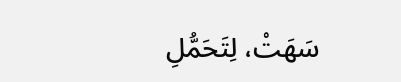سَهَتْ، لِتَحَمُّلِ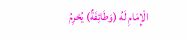الْإِمَامِ لَهُ (وَطَائِفَةٌ) يُحْرِمُ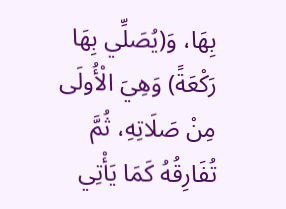بِهَا، وَ(يُصَلِّي بِهَا رَكْعَةً) وَهِيَ الْأُولَى مِنْ صَلَاتِهِ، ثُمَّ تُفَارِقُهُ كَمَا يَأْتِي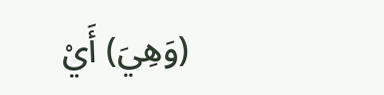(وَهِيَ) أَيْ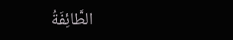الطَّائِفَةُ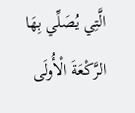الَّتِي يُصَلِّي بِهَا الرَّكْعَةَ الْأُولَى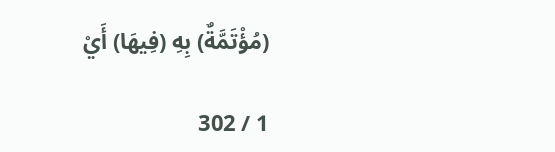(مُؤْتَمَّةٌ) بِهِ (فِيهَا) أَيْ

1 / 302